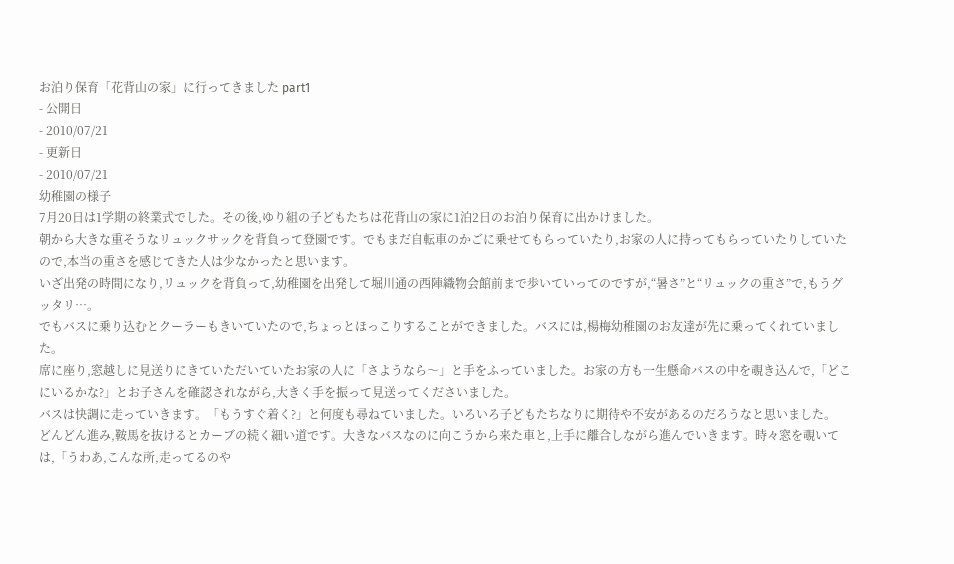お泊り保育「花背山の家」に行ってきました part1
- 公開日
- 2010/07/21
- 更新日
- 2010/07/21
幼稚園の様子
7月20日は1学期の終業式でした。その後,ゆり組の子どもたちは花背山の家に1泊2日のお泊り保育に出かけました。
朝から大きな重そうなリュックサックを背負って登園です。でもまだ自転車のかごに乗せてもらっていたり,お家の人に持ってもらっていたりしていたので,本当の重さを感じてきた人は少なかったと思います。
いざ出発の時間になり,リュックを背負って,幼稚園を出発して堀川通の西陣織物会館前まで歩いていってのですが,“暑さ”と“リュックの重さ”で,もうグッタリ…。
でもバスに乗り込むとクーラーもきいていたので,ちょっとほっこりすることができました。バスには,楊梅幼稚園のお友達が先に乗ってくれていました。
席に座り,窓越しに見送りにきていただいていたお家の人に「さようなら〜」と手をふっていました。お家の方も一生懸命バスの中を覗き込んで,「どこにいるかな?」とお子さんを確認されながら,大きく手を振って見送ってくださいました。
バスは快調に走っていきます。「もうすぐ着く?」と何度も尋ねていました。いろいろ子どもたちなりに期待や不安があるのだろうなと思いました。
どんどん進み,鞍馬を抜けるとカーブの続く細い道です。大きなバスなのに向こうから来た車と,上手に離合しながら進んでいきます。時々窓を覗いては,「うわあ,こんな所,走ってるのや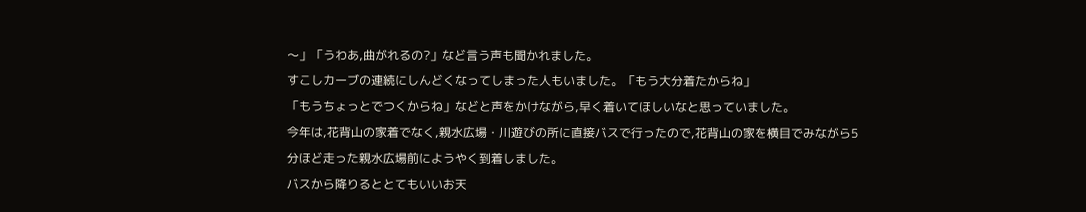〜」「うわあ,曲がれるの?」など言う声も聞かれました。
すこしカーブの連続にしんどくなってしまった人もいました。「もう大分着たからね」
「もうちょっとでつくからね」などと声をかけながら,早く着いてほしいなと思っていました。
今年は,花背山の家着でなく,親水広場・川遊びの所に直接バスで行ったので,花背山の家を横目でみながら5分ほど走った親水広場前にようやく到着しました。
バスから降りるととてもいいお天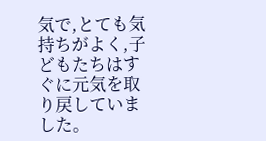気で,とても気持ちがよく,子どもたちはすぐに元気を取り戻していました。